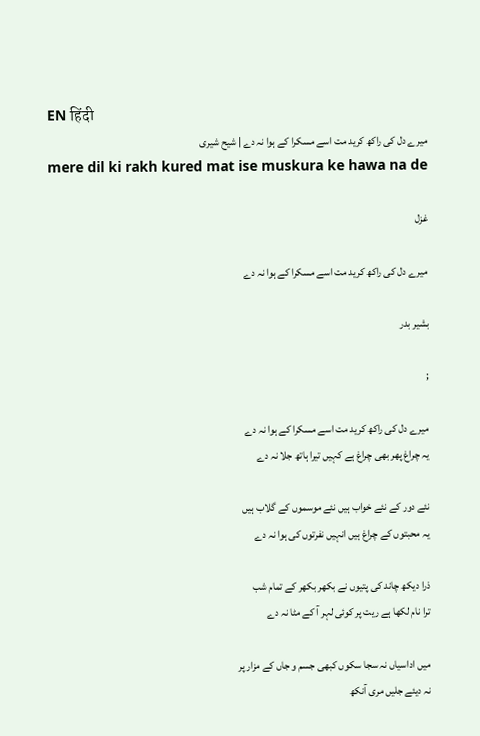EN हिंदी
میرے دل کی راکھ کرید مت اسے مسکرا کے ہوا نہ دے | شیح شیری
mere dil ki rakh kured mat ise muskura ke hawa na de

غزل

میرے دل کی راکھ کرید مت اسے مسکرا کے ہوا نہ دے

بشیر بدر

;

میرے دل کی راکھ کرید مت اسے مسکرا کے ہوا نہ دے
یہ چراغ پھر بھی چراغ ہے کہیں تیرا ہاتھ جلا نہ دے

نئے دور کے نئے خواب ہیں نئے موسموں کے گلاب ہیں
یہ محبتوں کے چراغ ہیں انہیں نفرتوں کی ہوا نہ دے

ذرا دیکھ چاند کی پتیوں نے بکھر بکھر کے تمام شب
ترا نام لکھا ہے ریت پر کوئی لہر آ کے مٹا نہ دے

میں اداسیاں نہ سجا سکوں کبھی جسم و جاں کے مزار پر
نہ دیئے جلیں مری آنکھ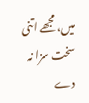میں، مجھے اتنی سخت سزا نہ دے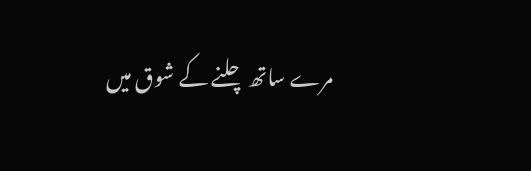مرے ساتھ چلنے کے شوق میں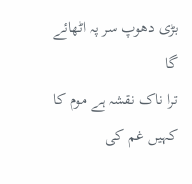بڑی دھوپ سر پہ اٹھائے گا
ترا ناک نقشہ ہے موم کا کہیں غم کی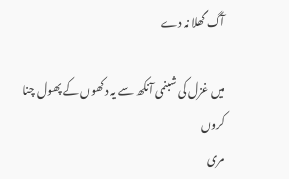آگ گھلا نہ دے

میں غزل کی شبنمی آنکھ سے یہ دکھوں کے پھول چنا کروں
مری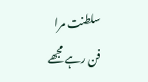سلطنت مرا فن رہے مجھے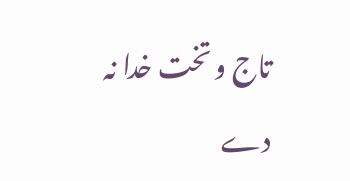تاج و تخت خدا نہ دے